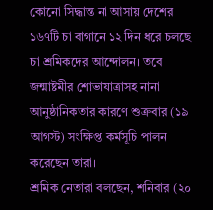কোনো সিদ্ধান্ত না আসায় দেশের ১৬৭টি চা বাগানে ১২ দিন ধরে চলছে চা শ্রমিকদের আন্দোলন। তবে জন্মাষ্টমীর শোভাযাত্রাসহ নানা আনুষ্ঠানিকতার কারণে শুক্রবার (১৯ আগস্ট) সংক্ষিপ্ত কর্মসূচি পালন করেছেন তারা।
শ্রমিক নেতারা বলছেন, শনিবার (২০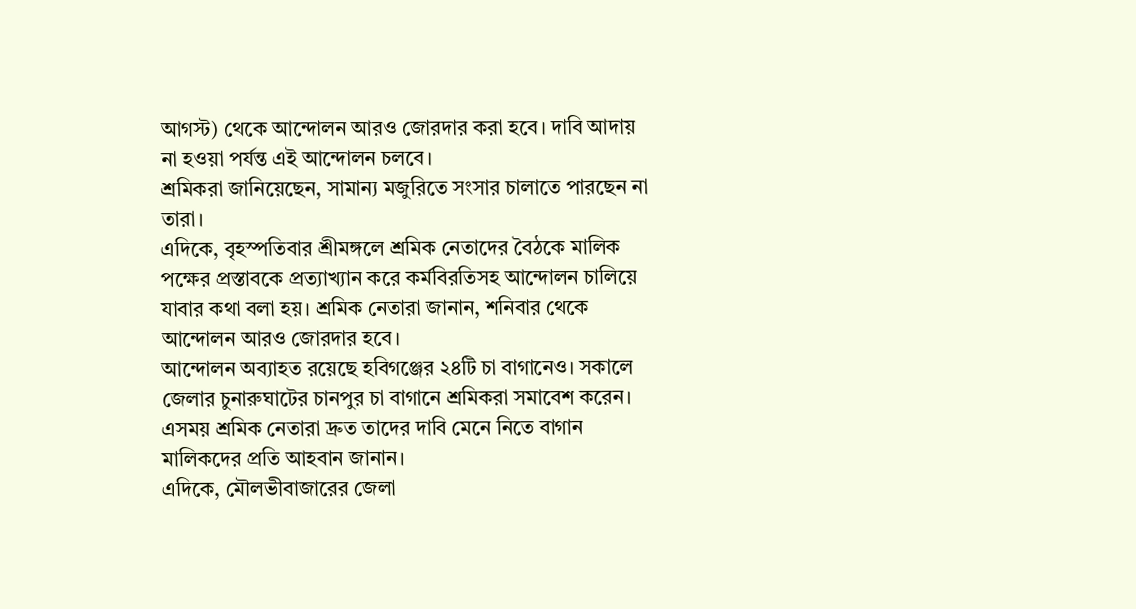আগস্ট) থেকে আন্দোলন আরও জোরদার করা হবে। দাবি আদায় না হওয়া পর্যন্ত এই আন্দোলন চলবে।
শ্রমিকরা জানিয়েছেন, সামান্য মজুরিতে সংসার চালাতে পারছেন না তারা।
এদিকে, বৃহস্পতিবার শ্রীমঙ্গলে শ্রমিক নেতাদের বৈঠকে মালিক পক্ষের প্রস্তাবকে প্রত্যাখ্যান করে কর্মবিরতিসহ আন্দোলন চালিয়ে যাবার কথা বলা হয়। শ্রমিক নেতারা জানান, শনিবার থেকে আন্দোলন আরও জোরদার হবে।
আন্দোলন অব্যাহত রয়েছে হবিগঞ্জের ২৪টি চা বাগানেও। সকালে জেলার চুনারুঘাটের চানপুর চা বাগানে শ্রমিকরা সমাবেশ করেন। এসময় শ্রমিক নেতারা দ্রুত তাদের দাবি মেনে নিতে বাগান মালিকদের প্রতি আহবান জানান।
এদিকে, মৌলভীবাজারের জেলা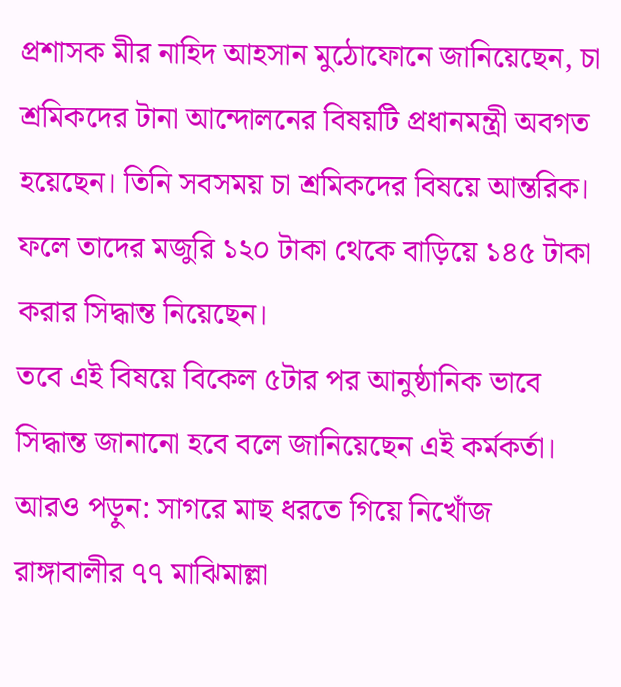প্রশাসক মীর নাহিদ আহসান মুঠোফোনে জানিয়েছেন, চা শ্রমিকদের টানা আন্দোলনের বিষয়টি প্রধানমন্ত্রী অবগত হয়েছেন। তিনি সবসময় চা শ্রমিকদের বিষয়ে আন্তরিক। ফলে তাদের মজুরি ১২০ টাকা থেকে বাড়িয়ে ১৪৫ টাকা করার সিদ্ধান্ত নিয়েছেন।
তবে এই বিষয়ে বিকেল ৫টার পর আনুষ্ঠানিক ভাবে সিদ্ধান্ত জানানো হবে বলে জানিয়েছেন এই কর্মকর্তা।
আরও পড়ুন: সাগরে মাছ ধরতে গিয়ে নিখোঁজ রাঙ্গাবালীর ৭৭ মাঝিমাল্লা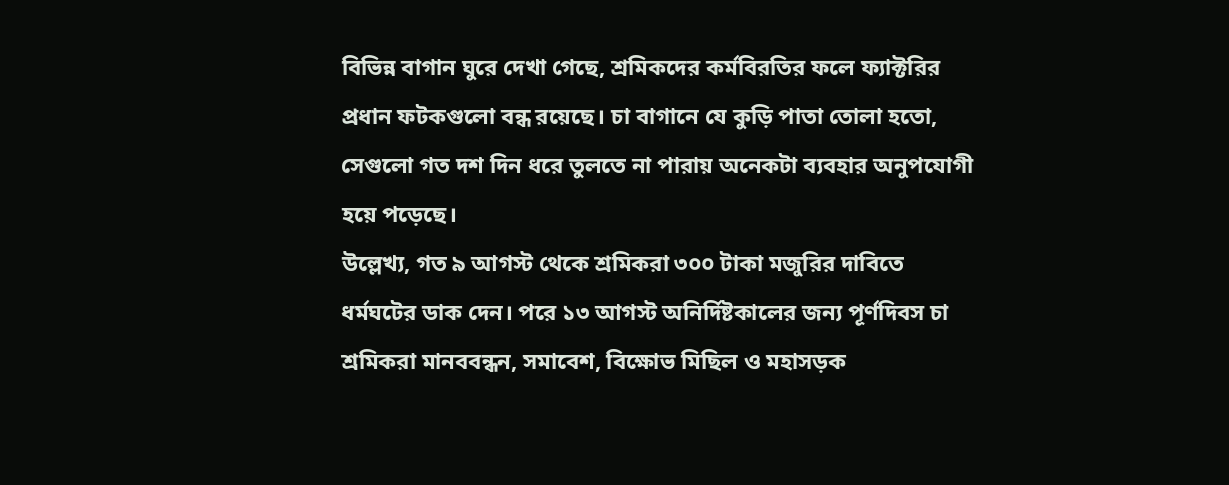বিভিন্ন বাগান ঘুরে দেখা গেছে, শ্রমিকদের কর্মবিরতির ফলে ফ্যাক্টরির প্রধান ফটকগুলো বন্ধ রয়েছে। চা বাগানে যে কুড়ি পাতা তোলা হতো, সেগুলো গত দশ দিন ধরে তুলতে না পারায় অনেকটা ব্যবহার অনুপযোগী হয়ে পড়েছে।
উল্লেখ্য, গত ৯ আগস্ট থেকে শ্রমিকরা ৩০০ টাকা মজুরির দাবিতে ধর্মঘটের ডাক দেন। পরে ১৩ আগস্ট অনির্দিষ্টকালের জন্য পূর্ণদিবস চা শ্রমিকরা মানববন্ধন, সমাবেশ, বিক্ষোভ মিছিল ও মহাসড়ক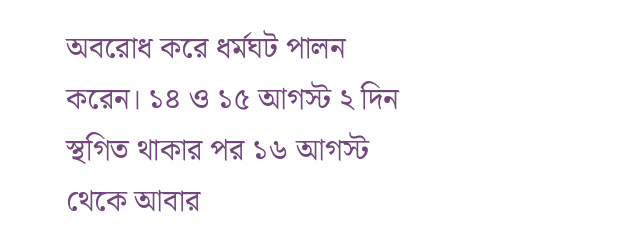অবরোধ করে ধর্মঘট পালন করেন। ১৪ ও ১৫ আগস্ট ২ দিন স্থগিত থাকার পর ১৬ আগস্ট থেকে আবার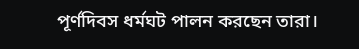পূর্ণদিবস ধর্মঘট পালন করছেন তারা।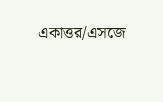একাত্তর/এসজে